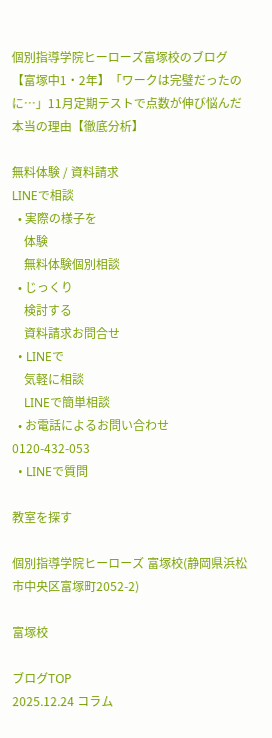個別指導学院ヒーローズ富塚校のブログ 【富塚中1・2年】「ワークは完璧だったのに…」11月定期テストで点数が伸び悩んだ本当の理由【徹底分析】

無料体験 / 資料請求
LINEで相談
  • 実際の様子を
    体験
    無料体験個別相談
  • じっくり
    検討する
    資料請求お問合せ
  • LINEで
    気軽に相談
    LINEで簡単相談
  • お電話によるお問い合わせ 0120-432-053
  • LINEで質問

教室を探す

個別指導学院ヒーローズ 富塚校(静岡県浜松市中央区富塚町2052-2)

富塚校

ブログTOP
2025.12.24 コラム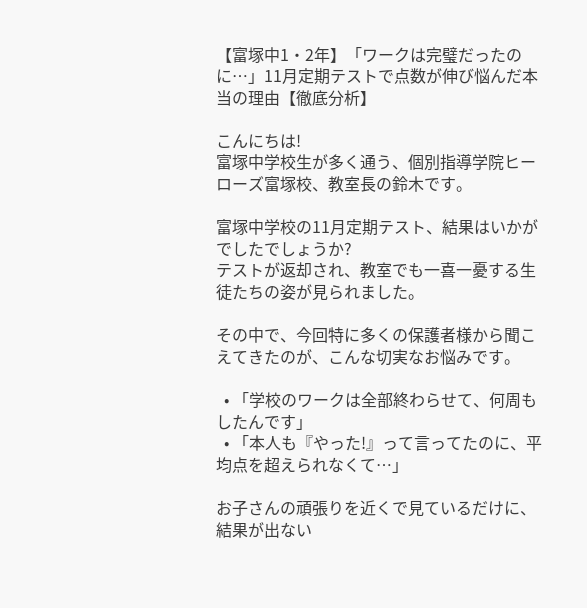【富塚中1・2年】「ワークは完璧だったのに…」11月定期テストで点数が伸び悩んだ本当の理由【徹底分析】

こんにちは!
富塚中学校生が多く通う、個別指導学院ヒーローズ富塚校、教室長の鈴木です。

富塚中学校の11月定期テスト、結果はいかがでしたでしょうか?
テストが返却され、教室でも一喜一憂する生徒たちの姿が見られました。

その中で、今回特に多くの保護者様から聞こえてきたのが、こんな切実なお悩みです。

  • 「学校のワークは全部終わらせて、何周もしたんです」
  • 「本人も『やった!』って言ってたのに、平均点を超えられなくて…」

お子さんの頑張りを近くで見ているだけに、結果が出ない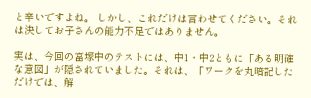と辛いですよね。 しかし、これだけは言わせてください。それは決してお子さんの能力不足ではありません。

実は、今回の富塚中のテストには、中1・中2ともに「ある明確な意図」が隠されていました。それは、「ワークを丸暗記しただけでは、解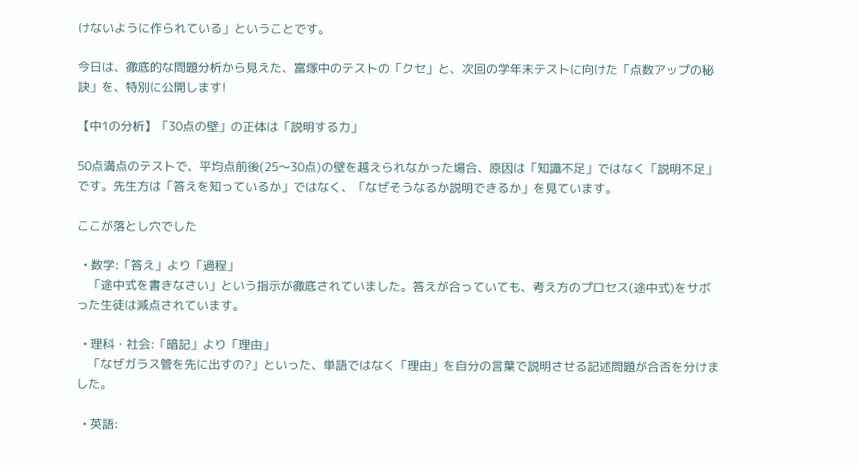けないように作られている」ということです。

今日は、徹底的な問題分析から見えた、富塚中のテストの「クセ」と、次回の学年末テストに向けた「点数アップの秘訣」を、特別に公開します!

【中1の分析】「30点の壁」の正体は「説明する力」

50点満点のテストで、平均点前後(25〜30点)の壁を越えられなかった場合、原因は「知識不足」ではなく「説明不足」です。先生方は「答えを知っているか」ではなく、「なぜそうなるか説明できるか」を見ています。

ここが落とし穴でした

  • 数学:「答え」より「過程」
    「途中式を書きなさい」という指示が徹底されていました。答えが合っていても、考え方のプロセス(途中式)をサボった生徒は減点されています。

  • 理科・社会:「暗記」より「理由」
    「なぜガラス管を先に出すの?」といった、単語ではなく「理由」を自分の言葉で説明させる記述問題が合否を分けました。

  • 英語: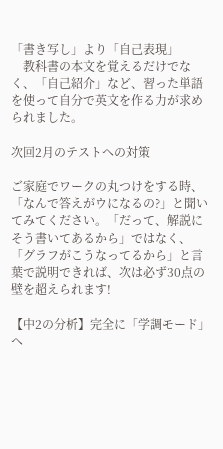「書き写し」より「自己表現」
    教科書の本文を覚えるだけでなく、「自己紹介」など、習った単語を使って自分で英文を作る力が求められました。

次回2月のテストへの対策

ご家庭でワークの丸つけをする時、「なんで答えがウになるの?」と聞いてみてください。「だって、解説にそう書いてあるから」ではなく、「グラフがこうなってるから」と言葉で説明できれば、次は必ず30点の壁を超えられます!

【中2の分析】完全に「学調モード」へ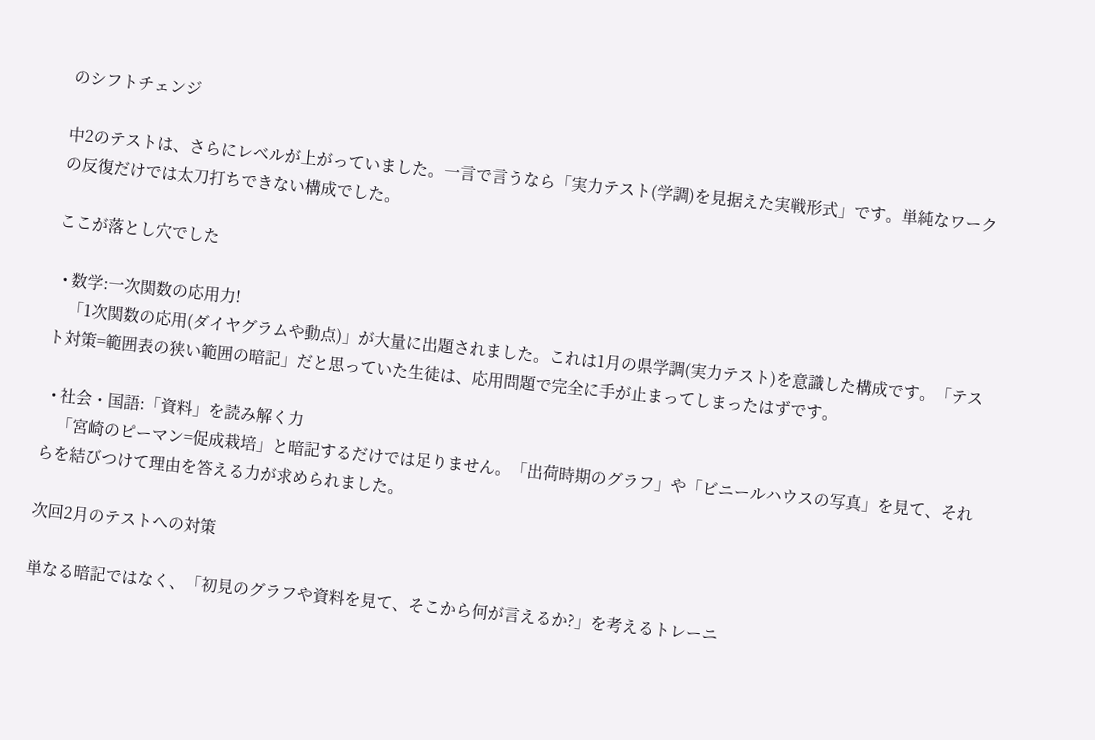のシフトチェンジ

中2のテストは、さらにレベルが上がっていました。一言で言うなら「実力テスト(学調)を見据えた実戦形式」です。単純なワークの反復だけでは太刀打ちできない構成でした。

ここが落とし穴でした

  • 数学:一次関数の応用力!
    「1次関数の応用(ダイヤグラムや動点)」が大量に出題されました。これは1月の県学調(実力テスト)を意識した構成です。「テスト対策=範囲表の狭い範囲の暗記」だと思っていた生徒は、応用問題で完全に手が止まってしまったはずです。

  • 社会・国語:「資料」を読み解く力
    「宮崎のピーマン=促成栽培」と暗記するだけでは足りません。「出荷時期のグラフ」や「ビニールハウスの写真」を見て、それらを結びつけて理由を答える力が求められました。

次回2月のテストへの対策

単なる暗記ではなく、「初見のグラフや資料を見て、そこから何が言えるか?」を考えるトレーニ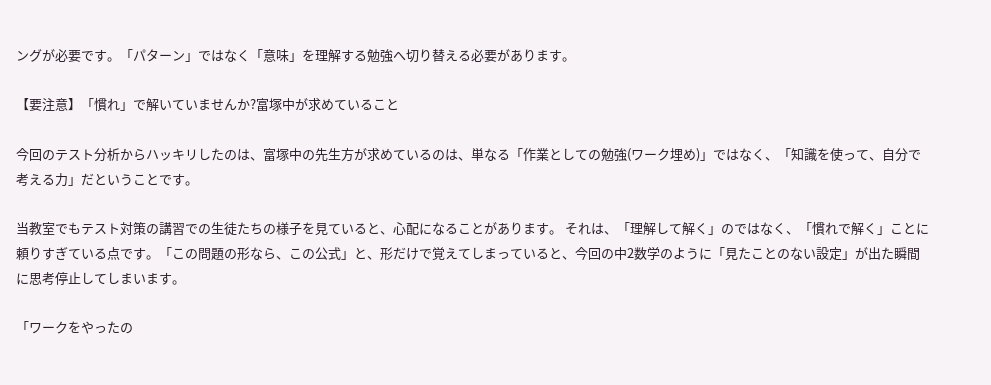ングが必要です。「パターン」ではなく「意味」を理解する勉強へ切り替える必要があります。

【要注意】「慣れ」で解いていませんか?富塚中が求めていること

今回のテスト分析からハッキリしたのは、富塚中の先生方が求めているのは、単なる「作業としての勉強(ワーク埋め)」ではなく、「知識を使って、自分で考える力」だということです。

当教室でもテスト対策の講習での生徒たちの様子を見ていると、心配になることがあります。 それは、「理解して解く」のではなく、「慣れで解く」ことに頼りすぎている点です。「この問題の形なら、この公式」と、形だけで覚えてしまっていると、今回の中2数学のように「見たことのない設定」が出た瞬間に思考停止してしまいます。

「ワークをやったの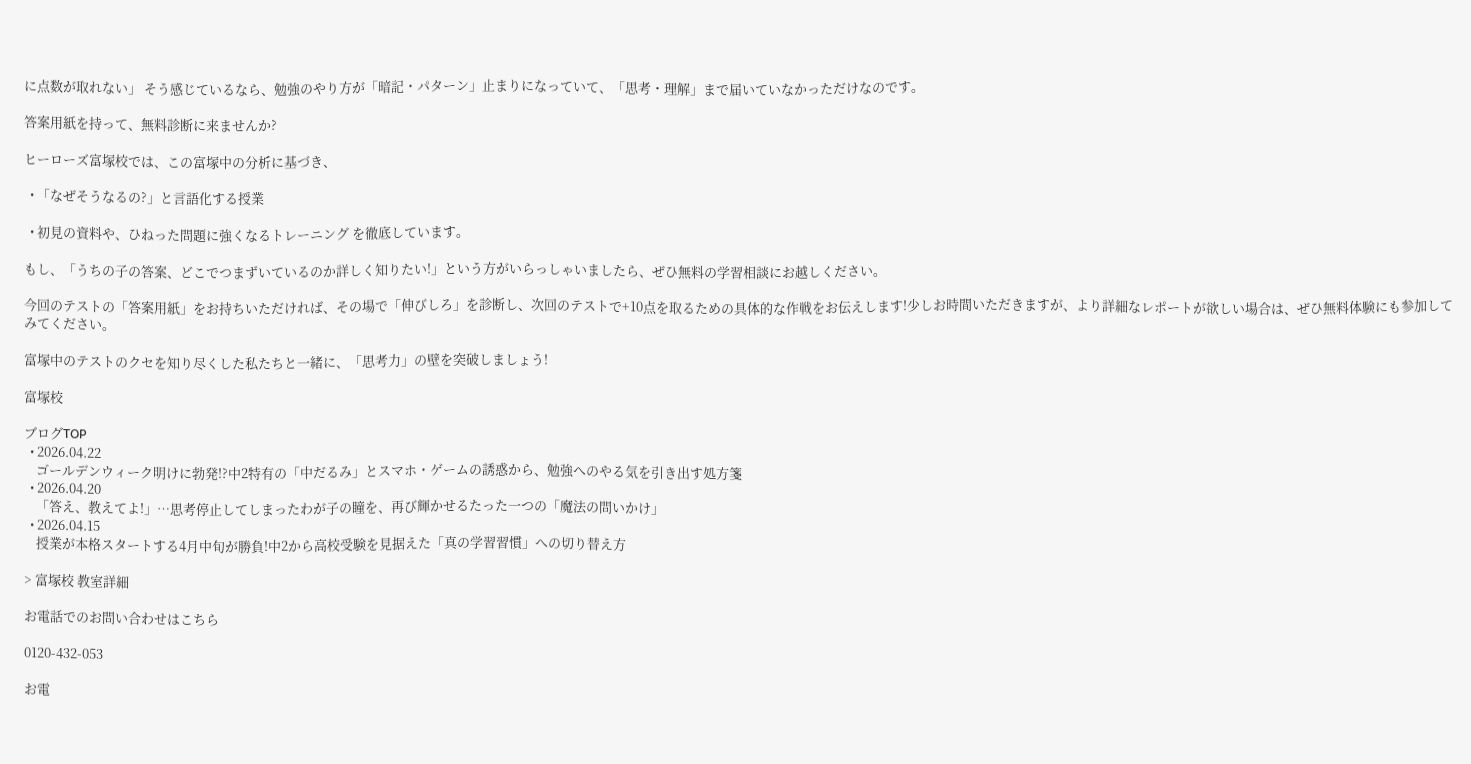に点数が取れない」 そう感じているなら、勉強のやり方が「暗記・パターン」止まりになっていて、「思考・理解」まで届いていなかっただけなのです。

答案用紙を持って、無料診断に来ませんか?

ヒーローズ富塚校では、この富塚中の分析に基づき、

  • 「なぜそうなるの?」と言語化する授業

  • 初見の資料や、ひねった問題に強くなるトレーニング を徹底しています。

もし、「うちの子の答案、どこでつまずいているのか詳しく知りたい!」という方がいらっしゃいましたら、ぜひ無料の学習相談にお越しください。

今回のテストの「答案用紙」をお持ちいただければ、その場で「伸びしろ」を診断し、次回のテストで+10点を取るための具体的な作戦をお伝えします!少しお時間いただきますが、より詳細なレポートが欲しい場合は、ぜひ無料体験にも参加してみてください。

富塚中のテストのクセを知り尽くした私たちと一緒に、「思考力」の壁を突破しましょう!

富塚校

ブログTOP
  • 2026.04.22
    ゴールデンウィーク明けに勃発!?中2特有の「中だるみ」とスマホ・ゲームの誘惑から、勉強へのやる気を引き出す処方箋
  • 2026.04.20
    「答え、教えてよ!」…思考停止してしまったわが子の瞳を、再び輝かせるたった一つの「魔法の問いかけ」
  • 2026.04.15
    授業が本格スタートする4月中旬が勝負!中2から高校受験を見据えた「真の学習習慣」への切り替え方

> 富塚校 教室詳細

お電話でのお問い合わせはこちら

0120-432-053

お電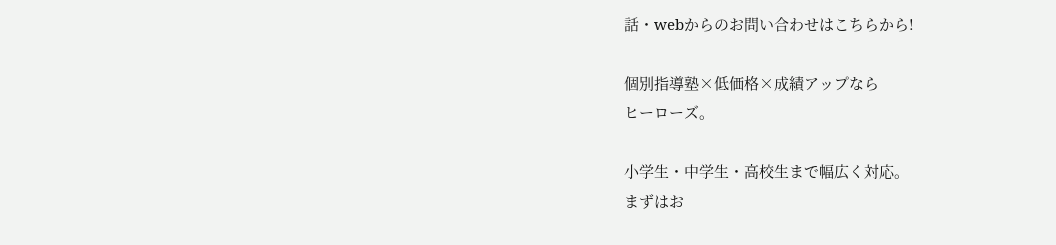話・webからのお問い合わせはこちらから!

個別指導塾×低価格×成績アップなら
ヒーローズ。

小学生・中学生・高校生まで幅広く対応。
まずはお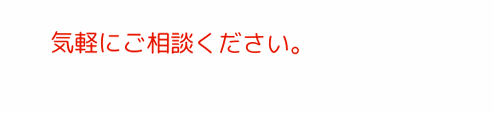気軽にご相談ください。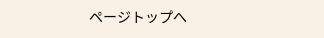ページトップへ